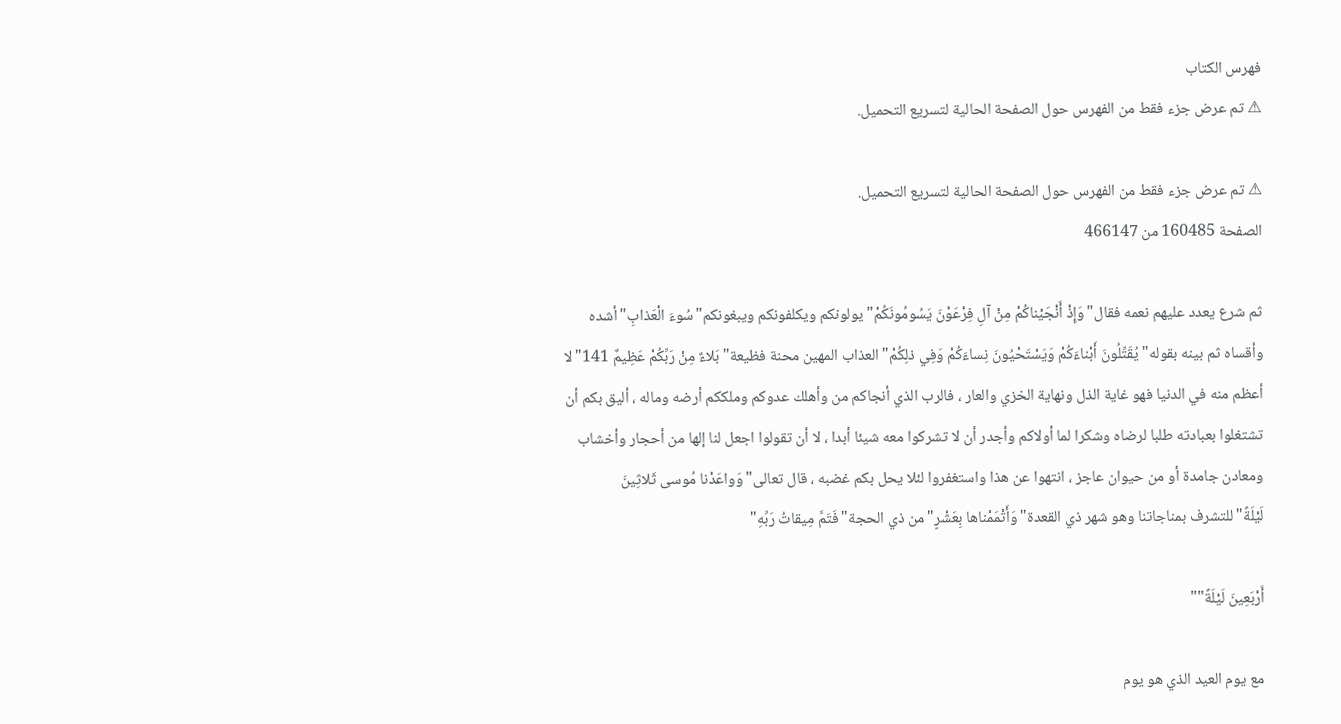فهرس الكتاب
⚠ تم عرض جزء فقط من الفهرس حول الصفحة الحالية لتسريع التحميل.

⚠ تم عرض جزء فقط من الفهرس حول الصفحة الحالية لتسريع التحميل.
الصفحة 160485 من 466147

ثم شرع يعدد عليهم نعمه فقال"وَإِذْ أَنْجَيْناكُمْ مِنْ آلِ فِرْعَوْنَ يَسُومُونَكُمْ"يولونكم ويكلفونكم ويبغونكم"سُوءَ الْعَذابِ"أشده وأقساه ثم بينه بقوله"يُقَتِّلُونَ أَبْناءَكُمْ وَيَسْتَحْيُونَ نِساءَكُمْ وَفِي ذلِكُمْ"العذاب المهين محنة فظيعة"بَلاءٌ مِنْ رَبِّكُمْ عَظِيمٌ 141"لا أعظم منه في الدنيا فهو غاية الذل ونهاية الخزي والعار ، فالرب الذي أنجاكم من وأهلك عدوكم وملككم أرضه وماله ، أليق بكم أن تشتغلوا بعبادته طلبا لرضاه وشكرا لما أولاكم وأجدر أن لا تشركوا معه شيئا أبدا ، لا أن تقولوا اجعل لنا إلها من أحجار وأخشاب ومعادن جامدة أو من حيوان عاجز ، انتهوا عن هذا واستغفروا لئلا يحل بكم غضبه ، قال تعالى"وَواعَدْنا مُوسى ثَلاثِينَ لَيْلَةً"للتشرف بمناجاتنا وهو شهر ذي القعدة"وَأَتْمَمْناها بِعَشْرٍ"من ذي الحجة"فَتَمَّ مِيقاتُ رَبِّهِ"

أَرْبَعِينَ لَيْلَةً""

مع يوم العيد الذي هو يوم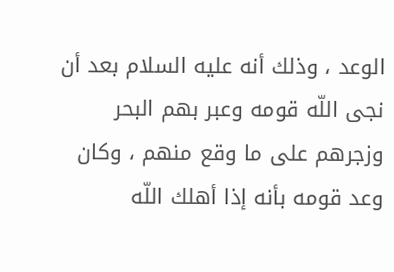الوعد ، وذلك أنه عليه السلام بعد أن نجى اللّه قومه وعبر بهم البحر وزجرهم على ما وقع منهم ، وكان وعد قومه بأنه إذا أهلك اللّه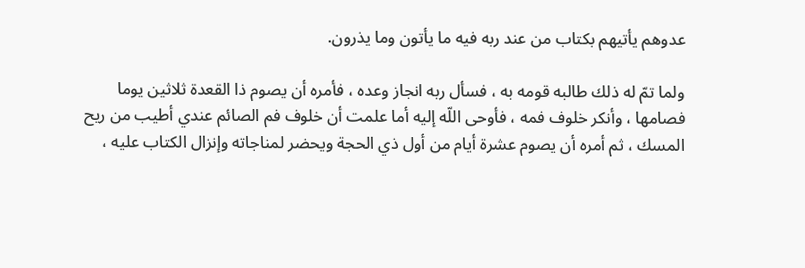عدوهم يأتيهم بكتاب من عند ربه فيه ما يأتون وما يذرون.

ولما تمّ له ذلك طالبه قومه به ، فسأل ربه انجاز وعده ، فأمره أن يصوم ذا القعدة ثلاثين يوما فصامها ، وأنكر خلوف فمه ، فأوحى اللّه إليه أما علمت أن خلوف فم الصائم عندي أطيب من ريح المسك ، ثم أمره أن يصوم عشرة أيام من أول ذي الحجة ويحضر لمناجاته وإنزال الكتاب عليه ،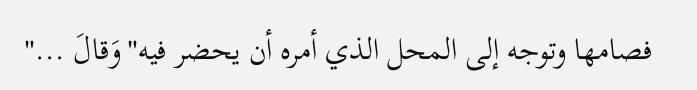فصامها وتوجه إلى المحل الذي أمره أن يحضر فيه"وَقالَ ..."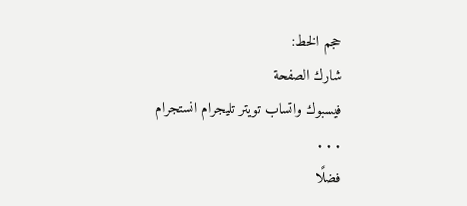حجم الخط:
شارك الصفحة
فيسبوك واتساب تويتر تليجرام انستجرام
. . .
فضلًا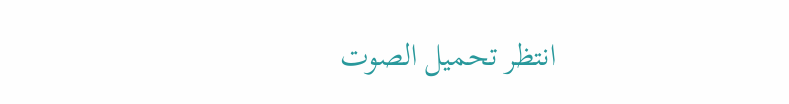انتظر تحميل الصوت